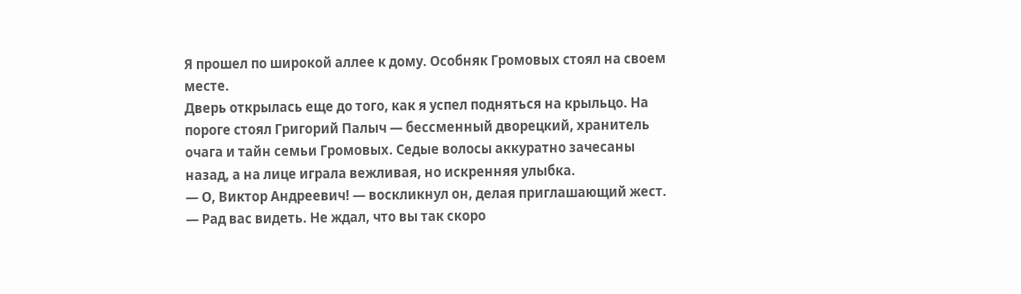Я прошел по широкой аллее к дому. Особняк Громовых стоял на своем месте.
Дверь открылась еще до того, как я успел подняться на крыльцо. На пороге стоял Григорий Палыч — бессменный дворецкий, хранитель очага и тайн семьи Громовых. Седые волосы аккуратно зачесаны назад, а на лице играла вежливая, но искренняя улыбка.
— О, Виктор Андреевич! — воскликнул он, делая приглашающий жест. — Рад вас видеть. Не ждал, что вы так скоро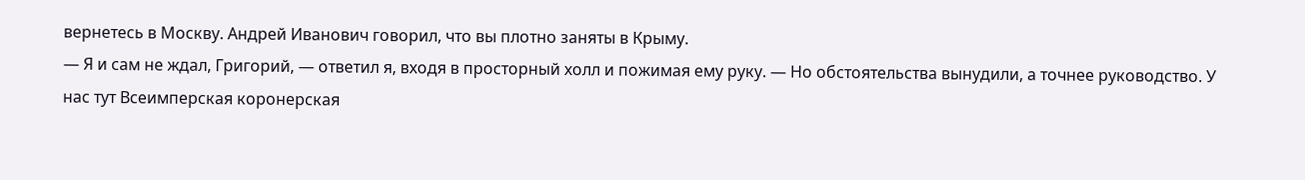вернетесь в Москву. Андрей Иванович говорил, что вы плотно заняты в Крыму.
— Я и сам не ждал, Григорий, — ответил я, входя в просторный холл и пожимая ему руку. — Но обстоятельства вынудили, а точнее руководство. У нас тут Всеимперская коронерская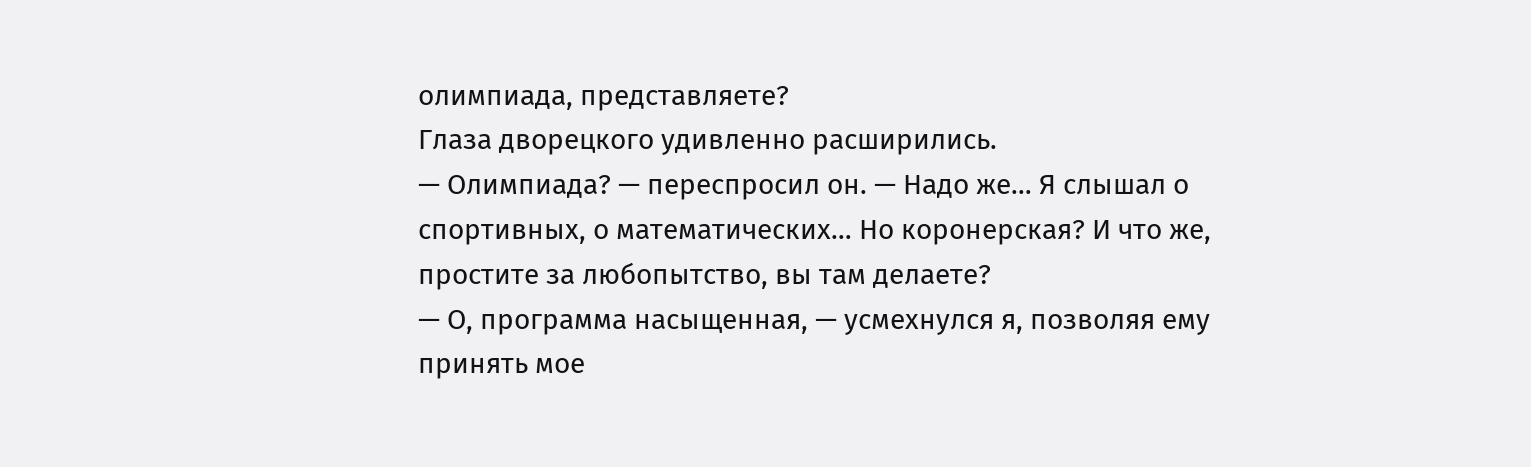олимпиада, представляете?
Глаза дворецкого удивленно расширились.
— Олимпиада? — переспросил он. — Надо же… Я слышал о спортивных, о математических… Но коронерская? И что же, простите за любопытство, вы там делаете?
— О, программа насыщенная, — усмехнулся я, позволяя ему принять мое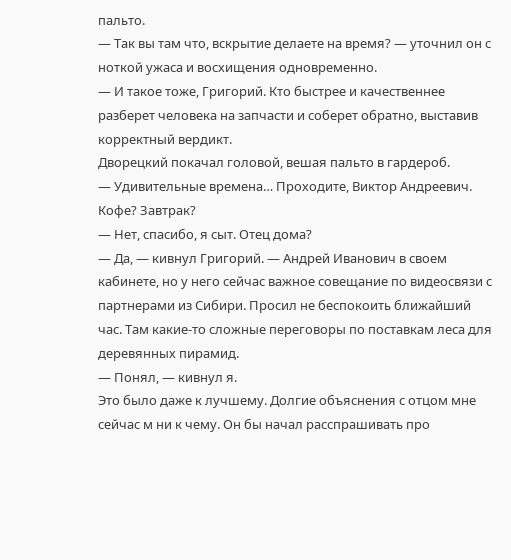пальто.
— Так вы там что, вскрытие делаете на время? — уточнил он с ноткой ужаса и восхищения одновременно.
— И такое тоже, Григорий. Кто быстрее и качественнее разберет человека на запчасти и соберет обратно, выставив корректный вердикт.
Дворецкий покачал головой, вешая пальто в гардероб.
— Удивительные времена… Проходите, Виктор Андреевич. Кофе? Завтрак?
— Нет, спасибо, я сыт. Отец дома?
— Да, — кивнул Григорий. — Андрей Иванович в своем кабинете, но у него сейчас важное совещание по видеосвязи с партнерами из Сибири. Просил не беспокоить ближайший час. Там какие-то сложные переговоры по поставкам леса для деревянных пирамид.
— Понял, — кивнул я.
Это было даже к лучшему. Долгие объяснения с отцом мне сейчас м ни к чему. Он бы начал расспрашивать про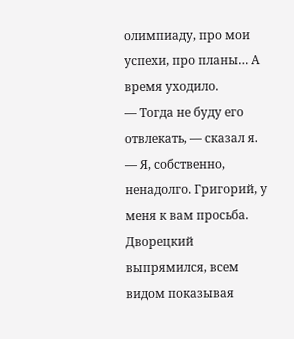олимпиаду, про мои успехи, про планы… А время уходило.
— Тогда не буду его отвлекать, — сказал я. — Я, собственно, ненадолго. Григорий, у меня к вам просьба.
Дворецкий выпрямился, всем видом показывая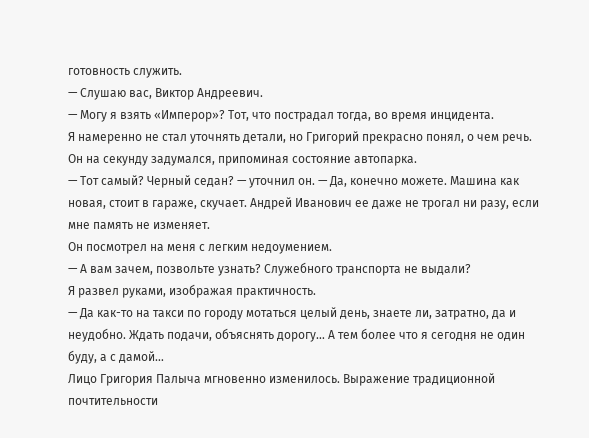готовность служить.
— Слушаю вас, Виктор Андреевич.
— Могу я взять «Имперор»? Тот, что пострадал тогда, во время инцидента.
Я намеренно не стал уточнять детали, но Григорий прекрасно понял, о чем речь.
Он на секунду задумался, припоминая состояние автопарка.
— Тот самый? Черный седан? — уточнил он. — Да, конечно можете. Машина как новая, стоит в гараже, скучает. Андрей Иванович ее даже не трогал ни разу, если мне память не изменяет.
Он посмотрел на меня с легким недоумением.
— А вам зачем, позвольте узнать? Служебного транспорта не выдали?
Я развел руками, изображая практичность.
— Да как-то на такси по городу мотаться целый день, знаете ли, затратно, да и неудобно. Ждать подачи, объяснять дорогу… А тем более что я сегодня не один буду, а с дамой…
Лицо Григория Палыча мгновенно изменилось. Выражение традиционной почтительности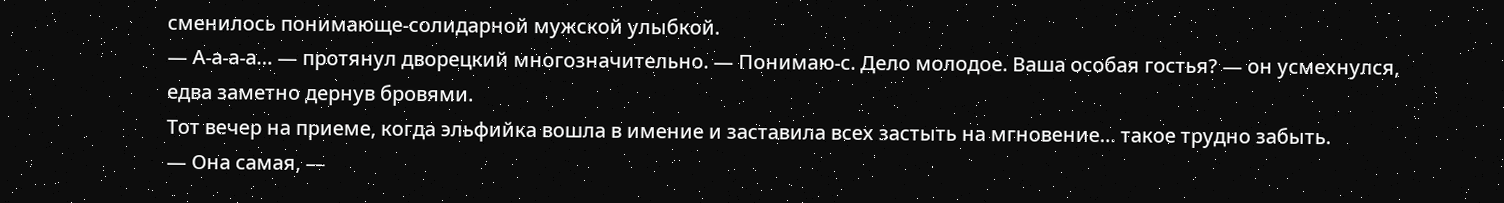сменилось понимающе-солидарной мужской улыбкой.
— А-а-а-а… — протянул дворецкий многозначительно. — Понимаю-с. Дело молодое. Ваша особая гостья? — он усмехнулся, едва заметно дернув бровями.
Тот вечер на приеме, когда эльфийка вошла в имение и заставила всех застыть на мгновение… такое трудно забыть.
— Она самая, —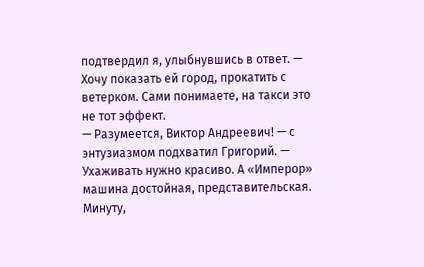подтвердил я, улыбнувшись в ответ. — Хочу показать ей город, прокатить с ветерком. Сами понимаете, на такси это не тот эффект.
— Разумеется, Виктор Андреевич! — с энтузиазмом подхватил Григорий. — Ухаживать нужно красиво. А «Имперор» машина достойная, представительская. Минуту,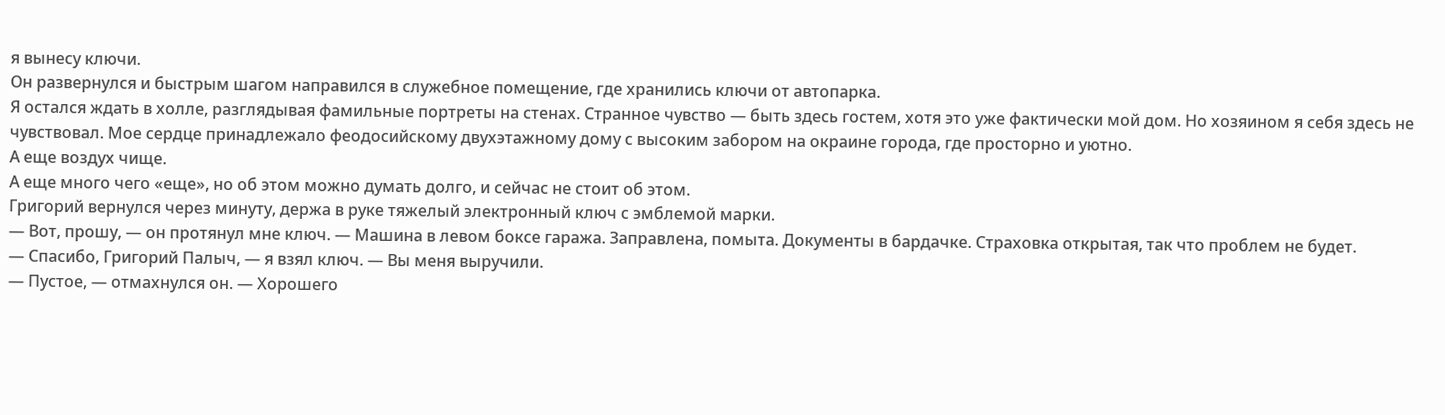я вынесу ключи.
Он развернулся и быстрым шагом направился в служебное помещение, где хранились ключи от автопарка.
Я остался ждать в холле, разглядывая фамильные портреты на стенах. Странное чувство — быть здесь гостем, хотя это уже фактически мой дом. Но хозяином я себя здесь не чувствовал. Мое сердце принадлежало феодосийскому двухэтажному дому с высоким забором на окраине города, где просторно и уютно.
А еще воздух чище.
А еще много чего «еще», но об этом можно думать долго, и сейчас не стоит об этом.
Григорий вернулся через минуту, держа в руке тяжелый электронный ключ с эмблемой марки.
— Вот, прошу, — он протянул мне ключ. — Машина в левом боксе гаража. Заправлена, помыта. Документы в бардачке. Страховка открытая, так что проблем не будет.
— Спасибо, Григорий Палыч, — я взял ключ. — Вы меня выручили.
— Пустое, — отмахнулся он. — Хорошего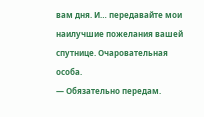вам дня. И… передавайте мои наилучшие пожелания вашей спутнице. Очаровательная особа.
— Обязательно передам.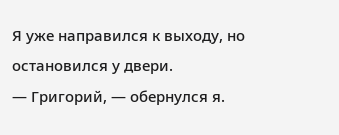Я уже направился к выходу, но остановился у двери.
— Григорий, — обернулся я.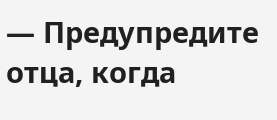— Предупредите отца, когда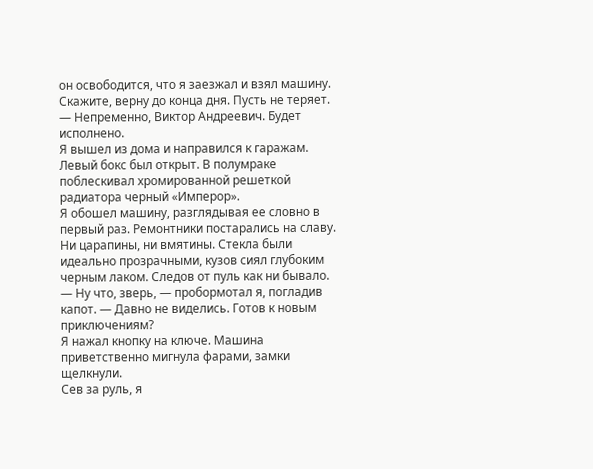он освободится, что я заезжал и взял машину. Скажите, верну до конца дня. Пусть не теряет.
— Непременно, Виктор Андреевич. Будет исполнено.
Я вышел из дома и направился к гаражам.
Левый бокс был открыт. В полумраке поблескивал хромированной решеткой радиатора черный «Имперор».
Я обошел машину, разглядывая ее словно в первый раз. Ремонтники постарались на славу. Ни царапины, ни вмятины. Стекла были идеально прозрачными, кузов сиял глубоким черным лаком. Следов от пуль как ни бывало.
— Ну что, зверь, — пробормотал я, погладив капот. — Давно не виделись. Готов к новым приключениям?
Я нажал кнопку на ключе. Машина приветственно мигнула фарами, замки щелкнули.
Сев за руль, я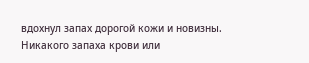вдохнул запах дорогой кожи и новизны. Никакого запаха крови или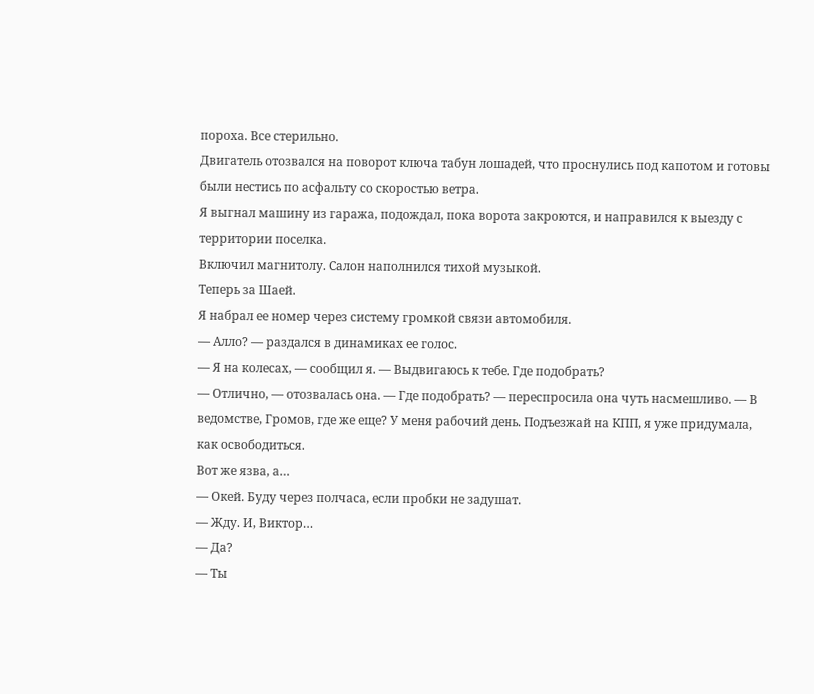пороха. Все стерильно.
Двигатель отозвался на поворот ключа табун лошадей, что проснулись под капотом и готовы были нестись по асфальту со скоростью ветра.
Я выгнал машину из гаража, подождал, пока ворота закроются, и направился к выезду с территории поселка.
Включил магнитолу. Салон наполнился тихой музыкой.
Теперь за Шаей.
Я набрал ее номер через систему громкой связи автомобиля.
— Алло? — раздался в динамиках ее голос.
— Я на колесах, — сообщил я. — Выдвигаюсь к тебе. Где подобрать?
— Отлично, — отозвалась она. — Где подобрать? — переспросила она чуть насмешливо. — В ведомстве, Громов, где же еще? У меня рабочий день. Подъезжай на КПП, я уже придумала, как освободиться.
Вот же язва, а…
— Окей. Буду через полчаса, если пробки не задушат.
— Жду. И, Виктор…
— Да?
— Ты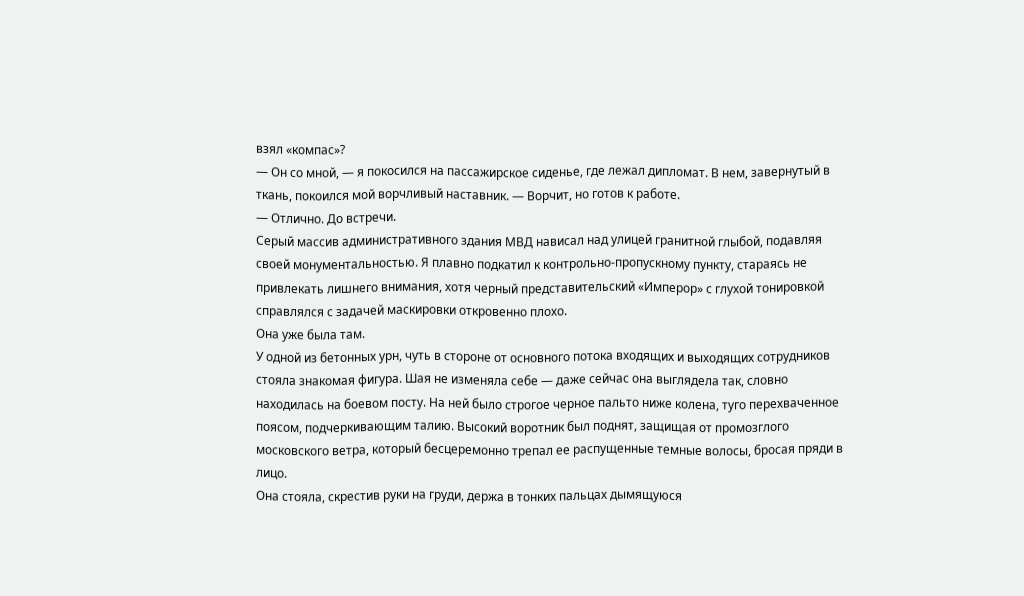взял «компас»?
— Он со мной, — я покосился на пассажирское сиденье, где лежал дипломат. В нем, завернутый в ткань, покоился мой ворчливый наставник. — Ворчит, но готов к работе.
— Отлично. До встречи.
Серый массив административного здания МВД нависал над улицей гранитной глыбой, подавляя своей монументальностью. Я плавно подкатил к контрольно-пропускному пункту, стараясь не привлекать лишнего внимания, хотя черный представительский «Имперор» с глухой тонировкой справлялся с задачей маскировки откровенно плохо.
Она уже была там.
У одной из бетонных урн, чуть в стороне от основного потока входящих и выходящих сотрудников стояла знакомая фигура. Шая не изменяла себе — даже сейчас она выглядела так, словно находилась на боевом посту. На ней было строгое черное пальто ниже колена, туго перехваченное поясом, подчеркивающим талию. Высокий воротник был поднят, защищая от промозглого московского ветра, который бесцеремонно трепал ее распущенные темные волосы, бросая пряди в лицо.
Она стояла, скрестив руки на груди, держа в тонких пальцах дымящуюся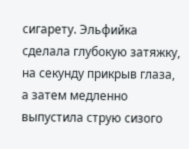сигарету. Эльфийка сделала глубокую затяжку, на секунду прикрыв глаза, а затем медленно выпустила струю сизого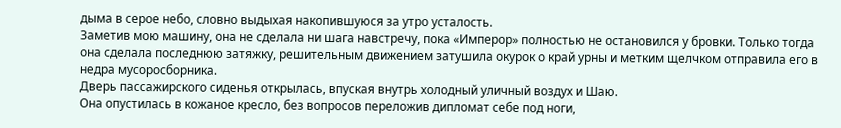дыма в серое небо, словно выдыхая накопившуюся за утро усталость.
Заметив мою машину, она не сделала ни шага навстречу, пока «Имперор» полностью не остановился у бровки. Только тогда она сделала последнюю затяжку, решительным движением затушила окурок о край урны и метким щелчком отправила его в недра мусоросборника.
Дверь пассажирского сиденья открылась, впуская внутрь холодный уличный воздух и Шаю.
Она опустилась в кожаное кресло, без вопросов переложив дипломат себе под ноги,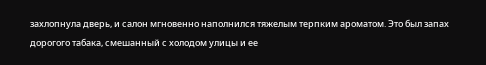захлопнула дверь, и салон мгновенно наполнился тяжелым терпким ароматом. Это был запах дорогого табака, смешанный с холодом улицы и ее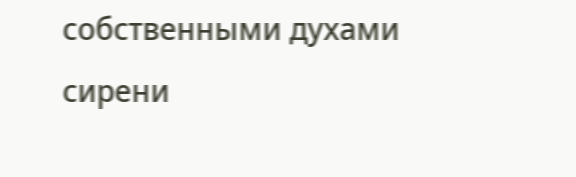собственными духами сирени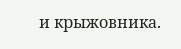и крыжовника.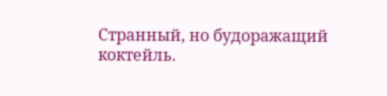Странный, но будоражащий коктейль.